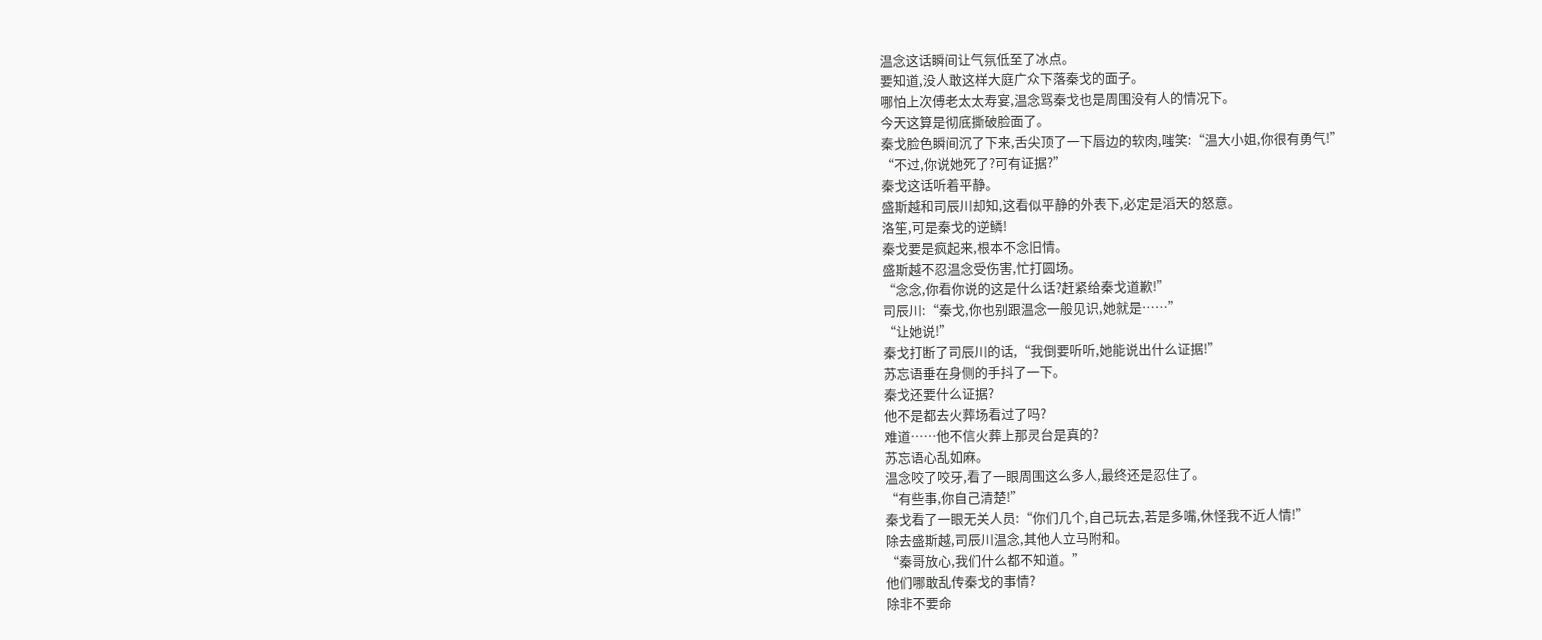温念这话瞬间让气氛低至了冰点。
要知道,没人敢这样大庭广众下落秦戈的面子。
哪怕上次傅老太太寿宴,温念骂秦戈也是周围没有人的情况下。
今天这算是彻底撕破脸面了。
秦戈脸色瞬间沉了下来,舌尖顶了一下唇边的软肉,嗤笑:“温大小姐,你很有勇气!”
“不过,你说她死了?可有证据?”
秦戈这话听着平静。
盛斯越和司辰川却知,这看似平静的外表下,必定是滔天的怒意。
洛笙,可是秦戈的逆鳞!
秦戈要是疯起来,根本不念旧情。
盛斯越不忍温念受伤害,忙打圆场。
“念念,你看你说的这是什么话?赶紧给秦戈道歉!”
司辰川:“秦戈,你也别跟温念一般见识,她就是……”
“让她说!”
秦戈打断了司辰川的话,“我倒要听听,她能说出什么证据!”
苏忘语垂在身侧的手抖了一下。
秦戈还要什么证据?
他不是都去火葬场看过了吗?
难道……他不信火葬上那灵台是真的?
苏忘语心乱如麻。
温念咬了咬牙,看了一眼周围这么多人,最终还是忍住了。
“有些事,你自己清楚!”
秦戈看了一眼无关人员:“你们几个,自己玩去,若是多嘴,休怪我不近人情!”
除去盛斯越,司辰川温念,其他人立马附和。
“秦哥放心,我们什么都不知道。”
他们哪敢乱传秦戈的事情?
除非不要命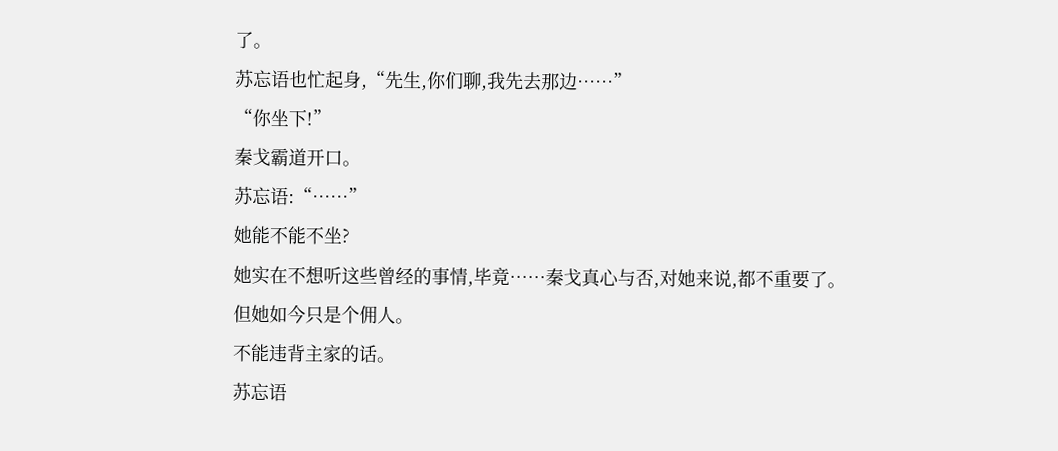了。
苏忘语也忙起身,“先生,你们聊,我先去那边……”
“你坐下!”
秦戈霸道开口。
苏忘语:“……”
她能不能不坐?
她实在不想听这些曾经的事情,毕竟……秦戈真心与否,对她来说,都不重要了。
但她如今只是个佣人。
不能违背主家的话。
苏忘语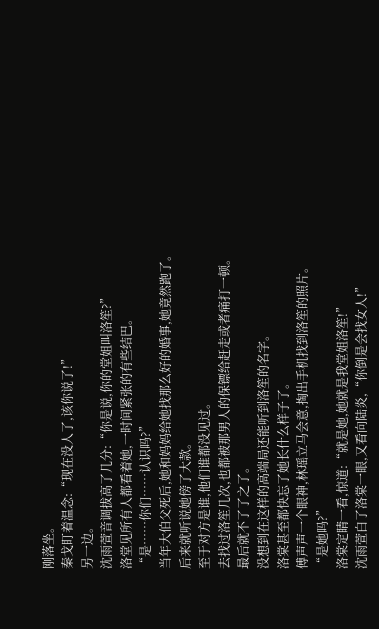刚落坐。
秦戈盯着温念:“现在没人了,该你说了!”
另一边。
沈雨萱音调拔高了几分:“你是说,你的堂姐叫洛笙?”
洛堂见所有人都看着她,一时间紧张的有些结巴。
“是……你们……认识吗?”
当年大伯父死后,她和妈妈给她找那么好的婚事,她竟然跑了。
后来就听说她傍了大款。
至于对方是谁,他们谁都没见过。
去找过洛笙几次,也都被那男人的保镖给赶走或者痛打一顿。
最后就不了了之了。
没想到在这样的高端局还能听到洛笙的名字。
洛棠甚至都快忘了她长什么样子了。
傅声声一个眼神,林瑶立马会意,掏出手机找到洛笙的照片。
“是她吗?”
洛棠定睛一看,惊道:“就是她,她就是我堂姐洛笙!”
沈雨萱白了洛棠一眼,又看向陆炎,“你倒是会找女人!”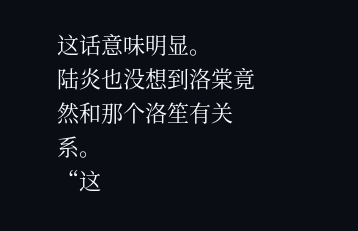这话意味明显。
陆炎也没想到洛棠竟然和那个洛笙有关系。
“这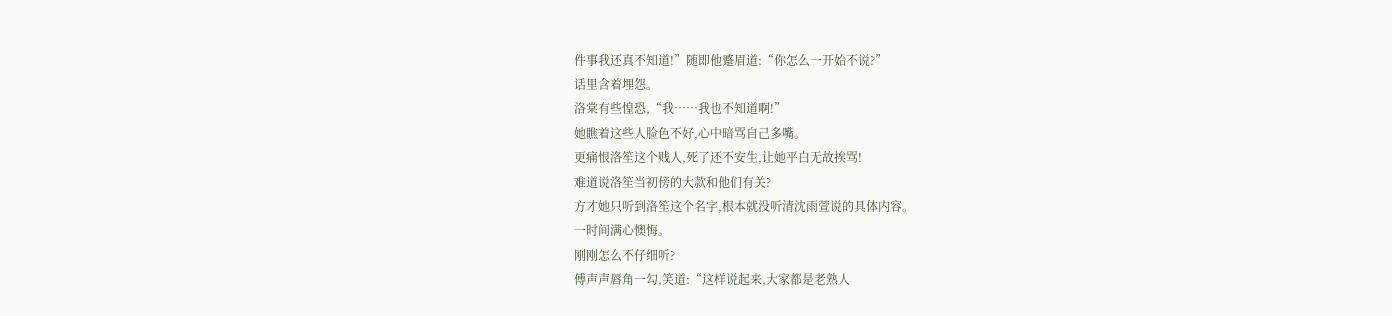件事我还真不知道!”随即他蹙眉道:“你怎么一开始不说?”
话里含着埋怨。
洛棠有些惶恐,“我……我也不知道啊!”
她瞧着这些人脸色不好,心中暗骂自己多嘴。
更痛恨洛笙这个贱人,死了还不安生,让她平白无故挨骂!
难道说洛笙当初傍的大款和他们有关?
方才她只听到洛笙这个名字,根本就没听清沈雨萱说的具体内容。
一时间满心懊悔。
刚刚怎么不仔细听?
傅声声唇角一勾,笑道:“这样说起来,大家都是老熟人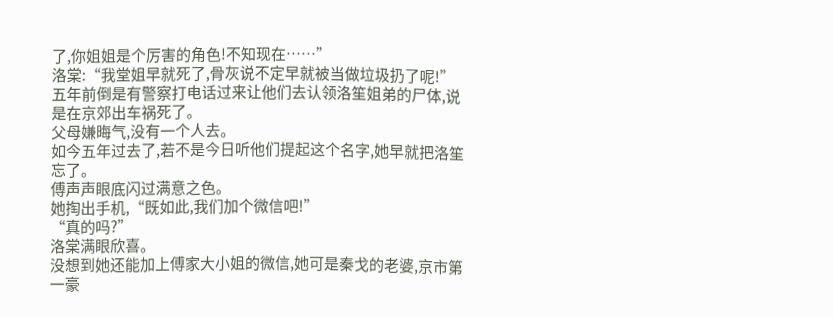了,你姐姐是个厉害的角色!不知现在……”
洛棠:“我堂姐早就死了,骨灰说不定早就被当做垃圾扔了呢!”
五年前倒是有警察打电话过来让他们去认领洛笙姐弟的尸体,说是在京郊出车祸死了。
父母嫌晦气,没有一个人去。
如今五年过去了,若不是今日听他们提起这个名字,她早就把洛笙忘了。
傅声声眼底闪过满意之色。
她掏出手机,“既如此,我们加个微信吧!”
“真的吗?”
洛棠满眼欣喜。
没想到她还能加上傅家大小姐的微信,她可是秦戈的老婆,京市第一豪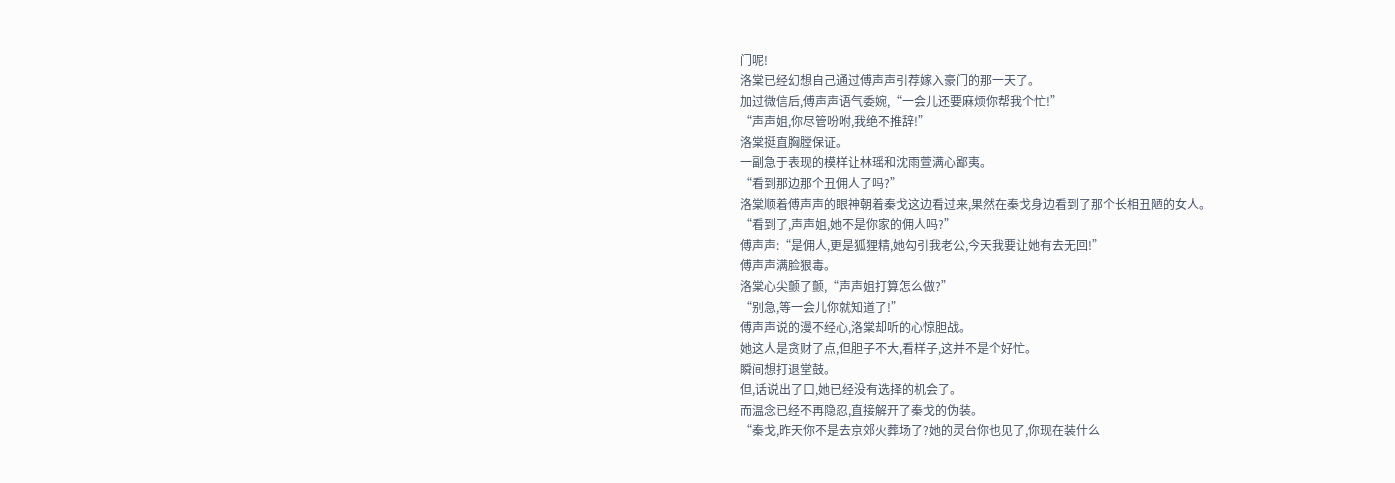门呢!
洛棠已经幻想自己通过傅声声引荐嫁入豪门的那一天了。
加过微信后,傅声声语气委婉,“一会儿还要麻烦你帮我个忙!”
“声声姐,你尽管吩咐,我绝不推辞!”
洛棠挺直胸膛保证。
一副急于表现的模样让林瑶和沈雨萱满心鄙夷。
“看到那边那个丑佣人了吗?”
洛棠顺着傅声声的眼神朝着秦戈这边看过来,果然在秦戈身边看到了那个长相丑陋的女人。
“看到了,声声姐,她不是你家的佣人吗?”
傅声声:“是佣人,更是狐狸精,她勾引我老公,今天我要让她有去无回!”
傅声声满脸狠毒。
洛棠心尖颤了颤,“声声姐打算怎么做?”
“别急,等一会儿你就知道了!”
傅声声说的漫不经心,洛棠却听的心惊胆战。
她这人是贪财了点,但胆子不大,看样子,这并不是个好忙。
瞬间想打退堂鼓。
但,话说出了口,她已经没有选择的机会了。
而温念已经不再隐忍,直接解开了秦戈的伪装。
“秦戈,昨天你不是去京郊火葬场了?她的灵台你也见了,你现在装什么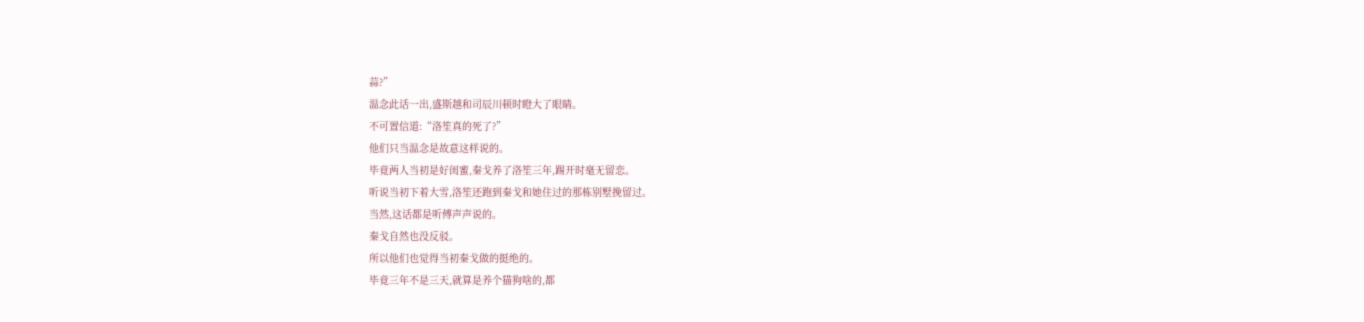蒜?”
温念此话一出,盛斯越和司辰川顿时瞪大了眼睛。
不可置信道:“洛笙真的死了?”
他们只当温念是故意这样说的。
毕竟两人当初是好闺蜜,秦戈养了洛笙三年,踢开时毫无留恋。
听说当初下着大雪,洛笙还跑到秦戈和她住过的那栋别墅挽留过。
当然,这话都是听傅声声说的。
秦戈自然也没反驳。
所以他们也觉得当初秦戈做的挺绝的。
毕竟三年不是三天,就算是养个猫狗啥的,都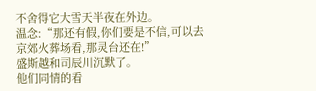不舍得它大雪天半夜在外边。
温念:“那还有假,你们要是不信,可以去京郊火葬场看,那灵台还在!”
盛斯越和司辰川沉默了。
他们同情的看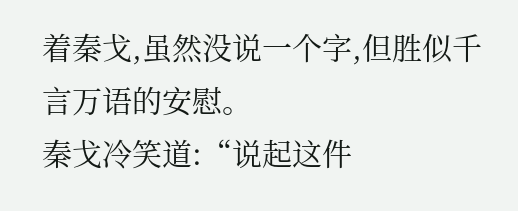着秦戈,虽然没说一个字,但胜似千言万语的安慰。
秦戈冷笑道:“说起这件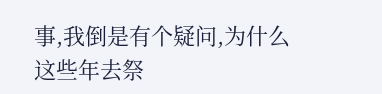事,我倒是有个疑问,为什么这些年去祭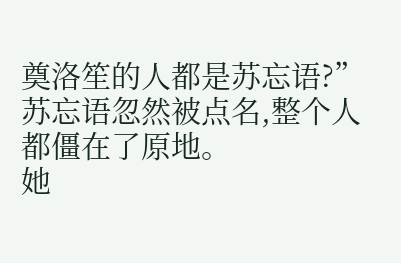奠洛笙的人都是苏忘语?”
苏忘语忽然被点名,整个人都僵在了原地。
她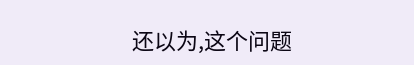还以为,这个问题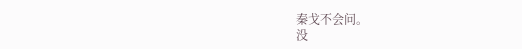秦戈不会问。
没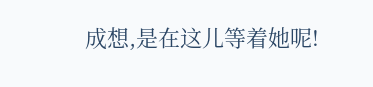成想,是在这儿等着她呢!